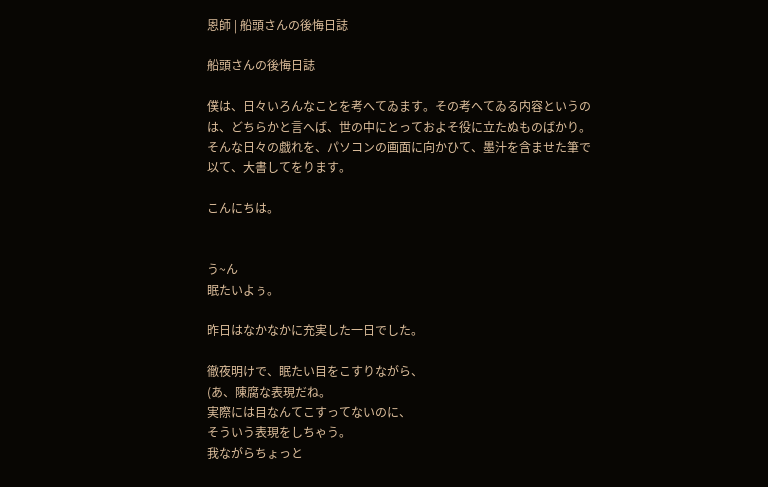恩師 | 船頭さんの後悔日誌

船頭さんの後悔日誌

僕は、日々いろんなことを考へてゐます。その考へてゐる内容というのは、どちらかと言へば、世の中にとっておよそ役に立たぬものばかり。そんな日々の戯れを、パソコンの画面に向かひて、墨汁を含ませた筆で以て、大書してをります。

こんにちは。


う~ん
眠たいよぅ。

昨日はなかなかに充実した一日でした。

徹夜明けで、眠たい目をこすりながら、
(あ、陳腐な表現だね。
実際には目なんてこすってないのに、
そういう表現をしちゃう。
我ながらちょっと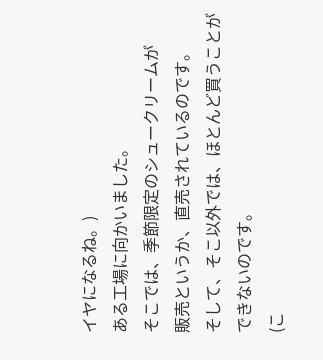イヤになるね。)
ある工場に向かいました。
そこでは、季節限定のシュークリームが
販売というか、直売されているのです。
そして、そこ以外では、ほとんど買うことができないのです。
(こ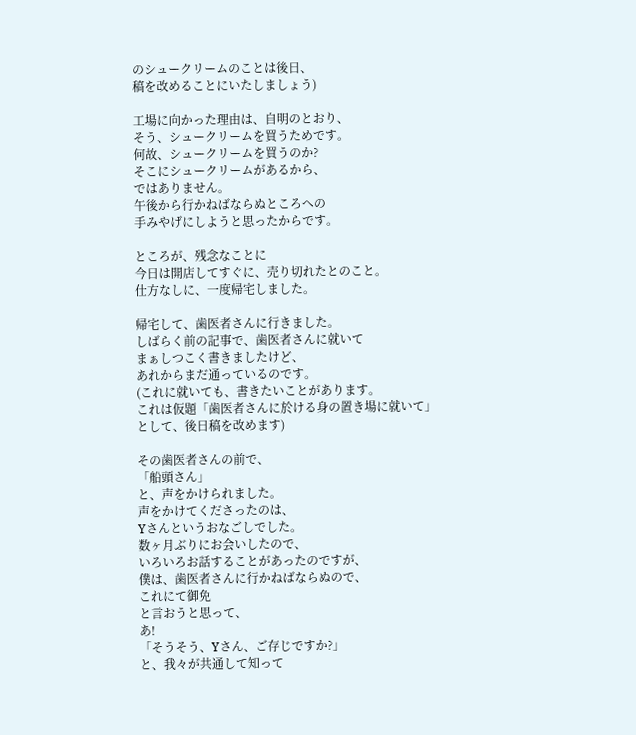のシュークリームのことは後日、
稿を改めることにいたしましょう)

工場に向かった理由は、自明のとおり、
そう、シュークリームを買うためです。
何故、シュークリームを買うのか?
そこにシュークリームがあるから、
ではありません。
午後から行かねばならぬところへの
手みやげにしようと思ったからです。

ところが、残念なことに
今日は開店してすぐに、売り切れたとのこと。
仕方なしに、一度帰宅しました。

帰宅して、歯医者さんに行きました。
しばらく前の記事で、歯医者さんに就いて
まぁしつこく書きましたけど、
あれからまだ通っているのです。
(これに就いても、書きたいことがあります。
これは仮題「歯医者さんに於ける身の置き場に就いて」
として、後日稿を改めます)

その歯医者さんの前で、
「船頭さん」
と、声をかけられました。
声をかけてくださったのは、
Yさんというおなごしでした。
数ヶ月ぶりにお会いしたので、
いろいろお話することがあったのですが、
僕は、歯医者さんに行かねばならぬので、
これにて御免
と言おうと思って、
あ!
「そうそう、Yさん、ご存じですか?」
と、我々が共通して知って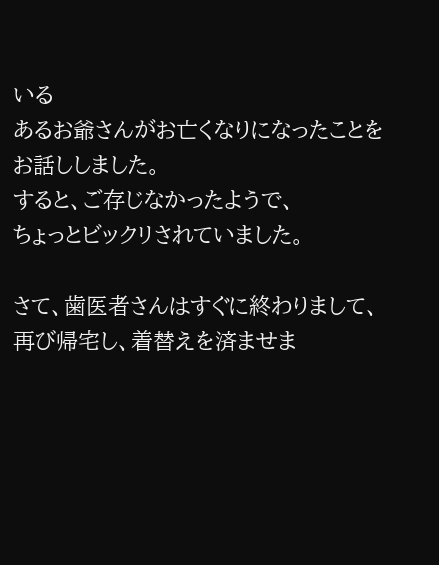いる
あるお爺さんがお亡くなりになったことを
お話ししました。
すると、ご存じなかったようで、
ちょっとビックリされていました。

さて、歯医者さんはすぐに終わりまして、
再び帰宅し、着替えを済ませま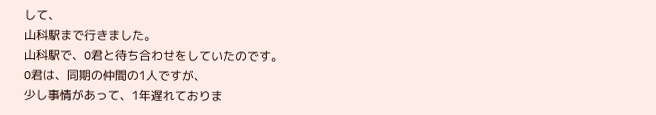して、
山科駅まで行きました。
山科駅で、O君と待ち合わせをしていたのです。
O君は、同期の仲間の1人ですが、
少し事情があって、1年遅れておりま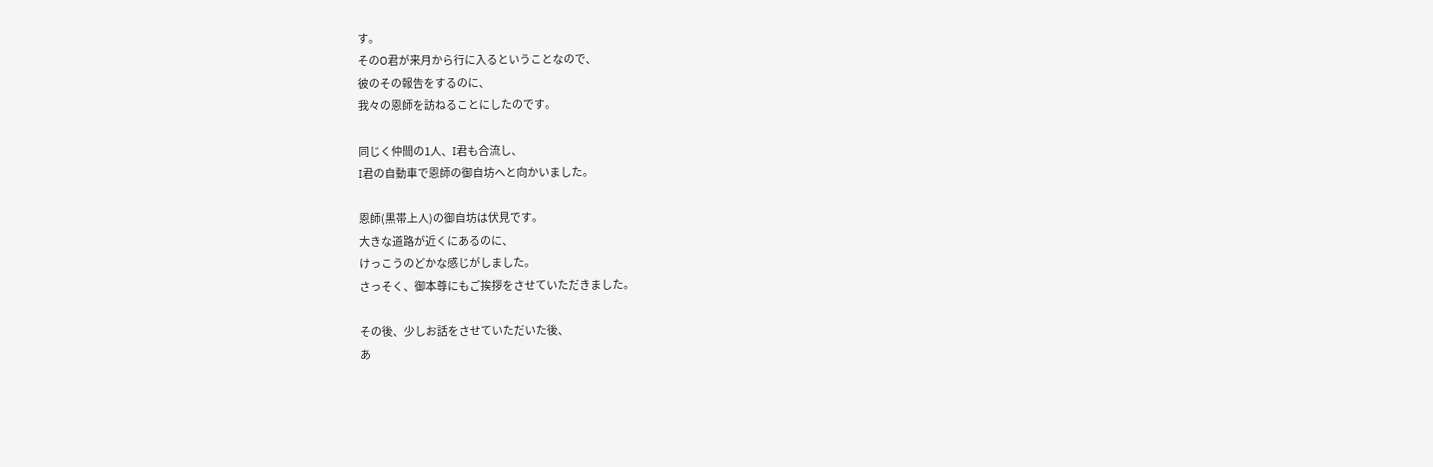す。
そのO君が来月から行に入るということなので、
彼のその報告をするのに、
我々の恩師を訪ねることにしたのです。

同じく仲間の1人、I君も合流し、
I君の自動車で恩師の御自坊へと向かいました。

恩師(黒帯上人)の御自坊は伏見です。
大きな道路が近くにあるのに、
けっこうのどかな感じがしました。
さっそく、御本尊にもご挨拶をさせていただきました。

その後、少しお話をさせていただいた後、
あ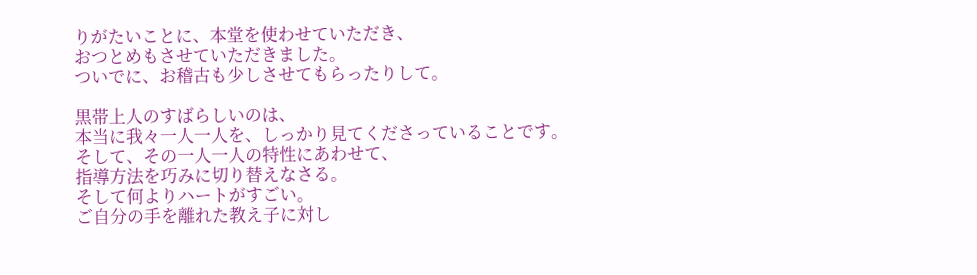りがたいことに、本堂を使わせていただき、
おつとめもさせていただきました。
ついでに、お稽古も少しさせてもらったりして。

黒帯上人のすばらしいのは、
本当に我々一人一人を、しっかり見てくださっていることです。
そして、その一人一人の特性にあわせて、
指導方法を巧みに切り替えなさる。
そして何よりハートがすごい。
ご自分の手を離れた教え子に対し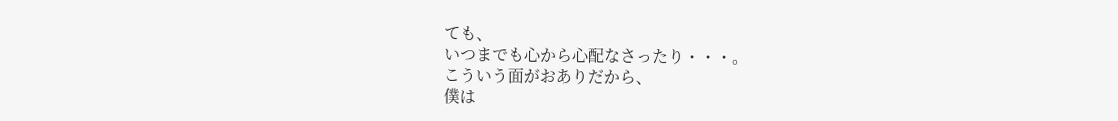ても、
いつまでも心から心配なさったり・・・。
こういう面がおありだから、
僕は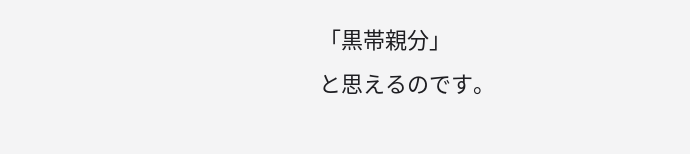「黒帯親分」
と思えるのです。